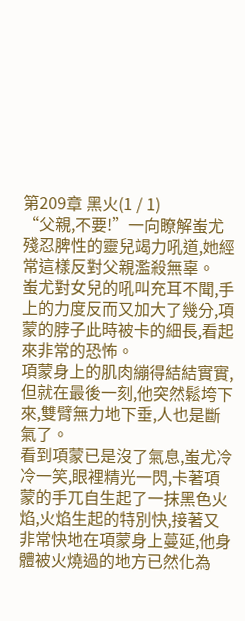第209章 黑火(1 / 1)
“父親,不要!”一向瞭解蚩尤殘忍脾性的靈兒竭力吼道,她經常這樣反對父親濫殺無辜。
蚩尤對女兒的吼叫充耳不聞,手上的力度反而又加大了幾分,項蒙的脖子此時被卡的細長,看起來非常的恐怖。
項蒙身上的肌肉繃得結結實實,但就在最後一刻,他突然鬆垮下來,雙臂無力地下垂,人也是斷氣了。
看到項蒙已是沒了氣息,蚩尤冷冷一笑,眼裡精光一閃,卡著項蒙的手兀自生起了一抹黑色火焰,火焰生起的特別快,接著又非常快地在項蒙身上蔓延,他身體被火燒過的地方已然化為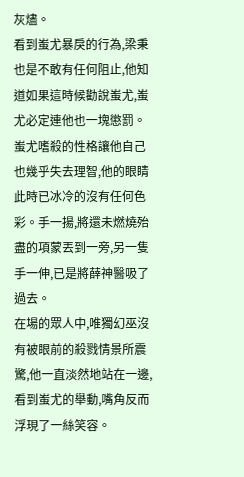灰燼。
看到蚩尤暴戾的行為,梁秉也是不敢有任何阻止,他知道如果這時候勸說蚩尤,蚩尤必定連他也一塊懲罰。
蚩尤嗜殺的性格讓他自己也幾乎失去理智,他的眼睛此時已冰冷的沒有任何色彩。手一揚,將還未燃燒殆盡的項蒙丟到一旁,另一隻手一伸,已是將薛神醫吸了過去。
在場的眾人中,唯獨幻巫沒有被眼前的殺戮情景所震驚,他一直淡然地站在一邊,看到蚩尤的舉動,嘴角反而浮現了一絲笑容。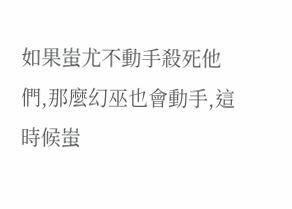如果蚩尤不動手殺死他們,那麼幻巫也會動手,這時候蚩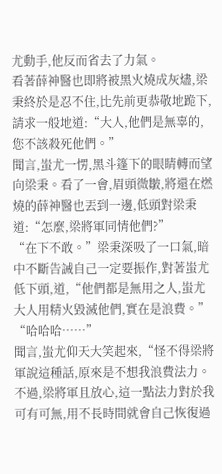尤動手,他反而省去了力氣。
看著薛神醫也即將被黑火燒成灰燼,梁秉終於是忍不住,比先前更恭敬地跪下,請求一般地道:“大人,他們是無辜的,您不該殺死他們。”
聞言,蚩尤一愣,黑斗篷下的眼睛轉而望向梁秉。看了一會,眉頭微皺,將還在燃燒的薛神醫也丟到一邊,低頭對梁秉道:“怎麼,梁將軍同情他們?”
“在下不敢。”梁秉深吸了一口氣,暗中不斷告誡自己一定要振作,對著蚩尤低下頭,道,“他們都是無用之人,蚩尤大人用精火毀滅他們,實在是浪費。”
“哈哈哈……”
聞言,蚩尤仰天大笑起來,“怪不得梁將軍說這種話,原來是不想我浪費法力。不過,梁將軍且放心,這一點法力對於我可有可無,用不長時間就會自己恢復過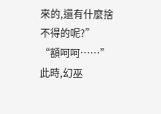來的,還有什麼捨不得的呢?”
“額呵呵……”
此時,幻巫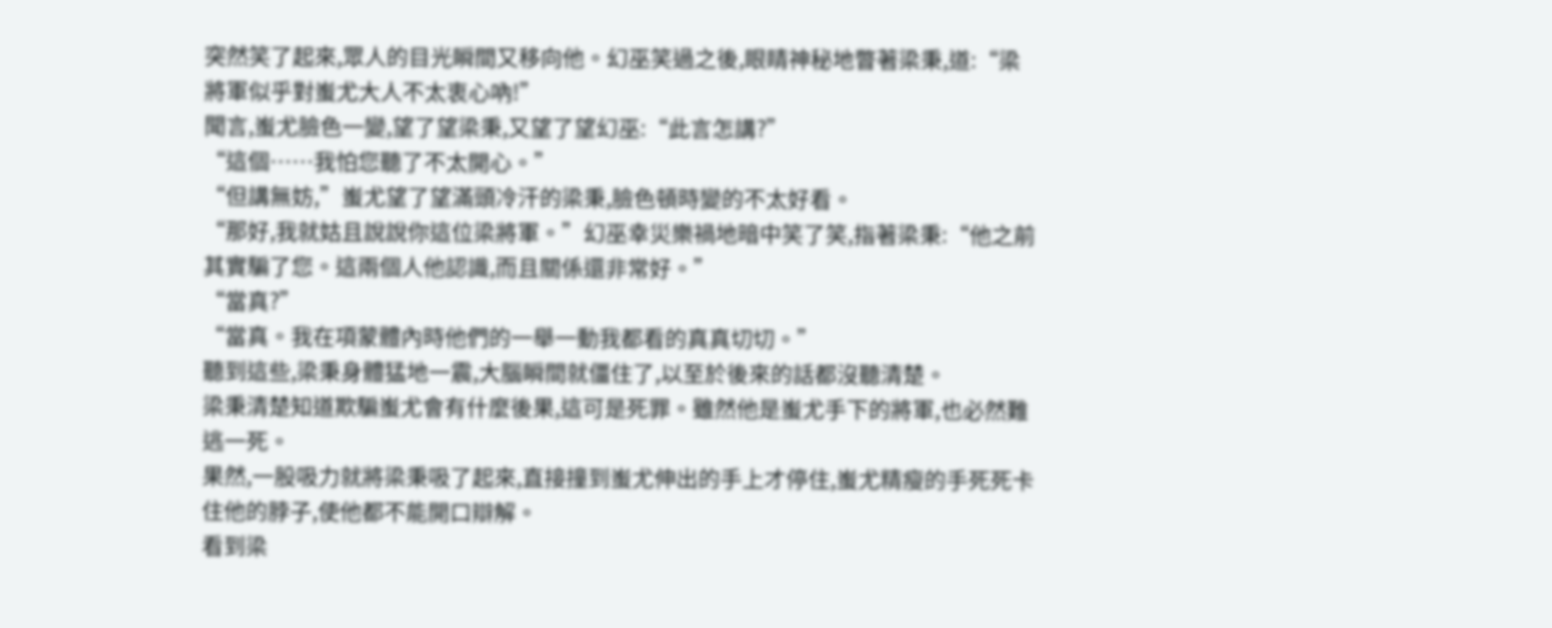突然笑了起來,眾人的目光瞬間又移向他。幻巫笑過之後,眼睛神秘地瞥著梁秉,道:“梁將軍似乎對蚩尤大人不太衷心吶!”
聞言,蚩尤臉色一變,望了望梁秉,又望了望幻巫:“此言怎講?”
“這個……我怕您聽了不太開心。”
“但講無妨,”蚩尤望了望滿頭冷汗的梁秉,臉色頓時變的不太好看。
“那好,我就姑且說說你這位梁將軍。”幻巫幸災樂禍地暗中笑了笑,指著梁秉:“他之前其實騙了您。這兩個人他認識,而且關係還非常好。”
“當真?”
“當真。我在項蒙體內時他們的一舉一動我都看的真真切切。”
聽到這些,梁秉身體猛地一震,大腦瞬間就僵住了,以至於後來的話都沒聽清楚。
梁秉清楚知道欺騙蚩尤會有什麼後果,這可是死罪。雖然他是蚩尤手下的將軍,也必然難逃一死。
果然,一股吸力就將梁秉吸了起來,直接撞到蚩尤伸出的手上才停住,蚩尤精瘦的手死死卡住他的脖子,使他都不能開口辯解。
看到梁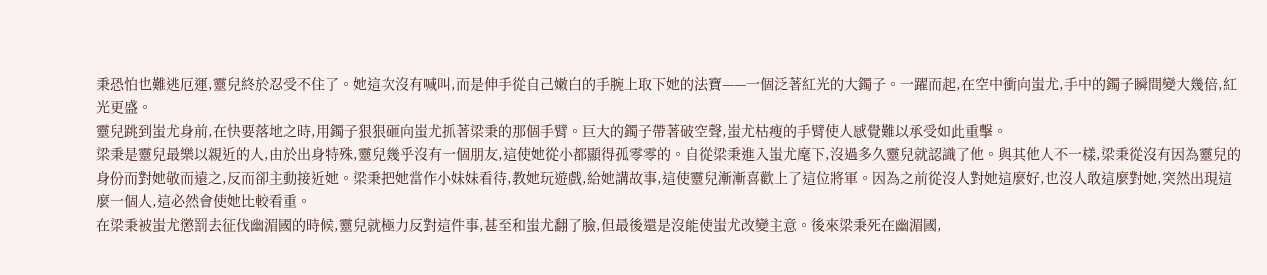秉恐怕也難逃厄運,靈兒終於忍受不住了。她這次沒有喊叫,而是伸手從自己嫩白的手腕上取下她的法寶——一個泛著紅光的大鐲子。一躍而起,在空中衝向蚩尤,手中的鐲子瞬間變大幾倍,紅光更盛。
靈兒跳到蚩尤身前,在快要落地之時,用鐲子狠狠砸向蚩尤抓著梁秉的那個手臂。巨大的鐲子帶著破空聲,蚩尤枯瘦的手臂使人感覺難以承受如此重擊。
梁秉是靈兒最樂以親近的人,由於出身特殊,靈兒幾乎沒有一個朋友,這使她從小都顯得孤零零的。自從梁秉進入蚩尤麾下,沒過多久靈兒就認識了他。與其他人不一樣,梁秉從沒有因為靈兒的身份而對她敬而遠之,反而卻主動接近她。梁秉把她當作小妹妹看待,教她玩遊戲,給她講故事,這使靈兒漸漸喜歡上了這位將軍。因為之前從沒人對她這麼好,也沒人敢這麼對她,突然出現這麼一個人,這必然會使她比較看重。
在梁秉被蚩尤懲罰去征伐幽湄國的時候,靈兒就極力反對這件事,甚至和蚩尤翻了臉,但最後還是沒能使蚩尤改變主意。後來梁秉死在幽湄國,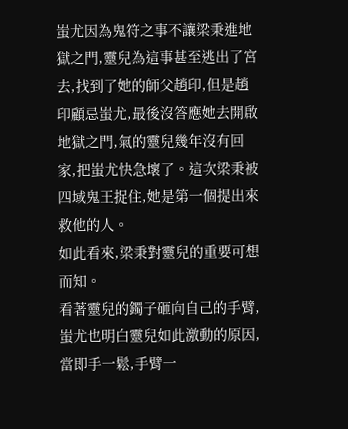蚩尤因為鬼符之事不讓梁秉進地獄之門,靈兒為這事甚至逃出了宮去,找到了她的師父趙印,但是趙印顧忌蚩尤,最後沒答應她去開啟地獄之門,氣的靈兒幾年沒有回家,把蚩尤快急壞了。這次梁秉被四域鬼王捉住,她是第一個提出來救他的人。
如此看來,梁秉對靈兒的重要可想而知。
看著靈兒的鐲子砸向自己的手臂,蚩尤也明白靈兒如此激動的原因,當即手一鬆,手臂一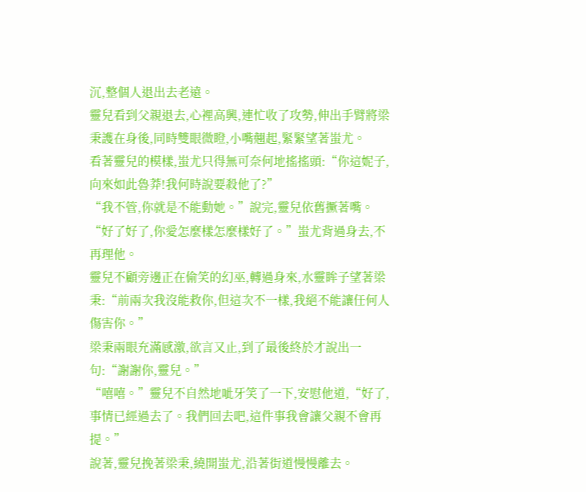沉,整個人退出去老遠。
靈兒看到父親退去,心裡高興,連忙收了攻勢,伸出手臂將梁秉護在身後,同時雙眼微瞪,小嘴翹起,緊緊望著蚩尤。
看著靈兒的模樣,蚩尤只得無可奈何地搖搖頭:“你這妮子,向來如此魯莽!我何時說要殺他了?”
“我不管,你就是不能動她。”說完,靈兒依舊撅著嘴。
“好了好了,你愛怎麼樣怎麼樣好了。”蚩尤背過身去,不再理他。
靈兒不顧旁邊正在偷笑的幻巫,轉過身來,水靈眸子望著梁秉:“前兩次我沒能救你,但這次不一樣,我絕不能讓任何人傷害你。”
梁秉兩眼充滿感激,欲言又止,到了最後終於才說出一句:“謝謝你,靈兒。”
“嘻嘻。”靈兒不自然地呲牙笑了一下,安慰他道,“好了,事情已經過去了。我們回去吧,這件事我會讓父親不會再提。”
說著,靈兒挽著梁秉,繞開蚩尤,沿著街道慢慢離去。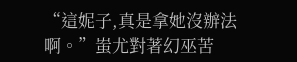“這妮子,真是拿她沒辦法啊。”蚩尤對著幻巫苦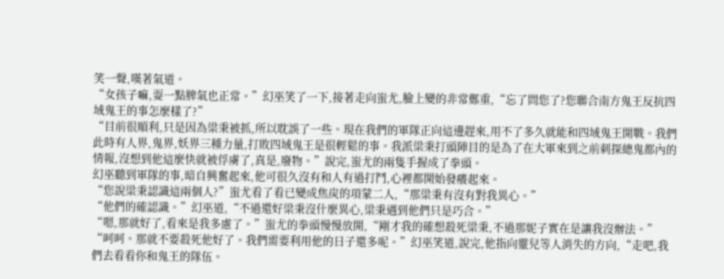笑一聲,嘆著氣道。
“女孩子嘛,耍一點脾氣也正常。”幻巫笑了一下,接著走向蚩尤,臉上變的非常鄭重,“忘了問您了?您聯合南方鬼王反抗四域鬼王的事怎麼樣了?”
“目前很順利,只是因為梁秉被抓,所以耽誤了一些。現在我們的軍隊正向這邊趕來,用不了多久就能和四域鬼王開戰。我們此時有人界,鬼界,妖界三種力量,打敗四域鬼王是很輕鬆的事。我派梁秉打頭陣目的是為了在大軍來到之前刺探總鬼都內的情報,沒想到他這麼快就被俘虜了,真是,廢物。”說完,蚩尤的兩隻手握成了拳頭。
幻巫聽到軍隊的事,暗自興奮起來,他可很久沒有和人有過打鬥,心裡都開始發癢起來。
“您說梁秉認識這兩個人?”蚩尤看了看已變成焦炭的項蒙二人,“那梁秉有沒有對我異心。”
“他們的確認識。”幻巫道,“不過還好梁秉沒什麼異心,梁秉遇到他們只是巧合。”
“嗯,那就好了,看來是我多慮了。”蚩尤的拳頭慢慢放開,“剛才我的確想殺死梁秉,不過那妮子實在是讓我沒辦法。”
“呵呵。那就不要殺死他好了。我們需要利用他的日子還多呢。”幻巫笑道,說完,他指向靈兒等人消失的方向,“走吧,我們去看看你和鬼王的隊伍。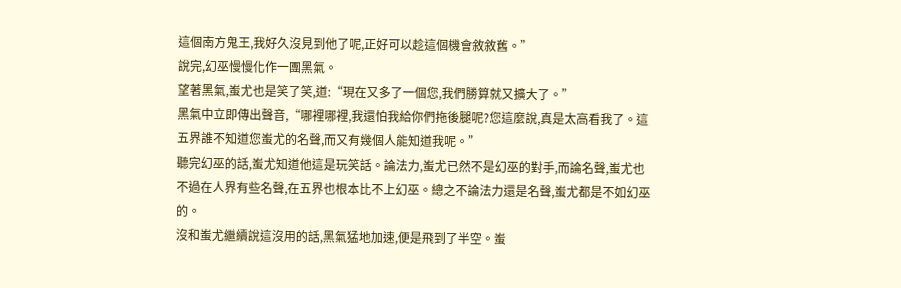這個南方鬼王,我好久沒見到他了呢,正好可以趁這個機會敘敘舊。”
說完,幻巫慢慢化作一團黑氣。
望著黑氣,蚩尤也是笑了笑,道:“現在又多了一個您,我們勝算就又擴大了。”
黑氣中立即傳出聲音,“哪裡哪裡,我還怕我給你們拖後腿呢?您這麼說,真是太高看我了。這五界誰不知道您蚩尤的名聲,而又有幾個人能知道我呢。”
聽完幻巫的話,蚩尤知道他這是玩笑話。論法力,蚩尤已然不是幻巫的對手,而論名聲,蚩尤也不過在人界有些名聲,在五界也根本比不上幻巫。總之不論法力還是名聲,蚩尤都是不如幻巫的。
沒和蚩尤繼續說這沒用的話,黑氣猛地加速,便是飛到了半空。蚩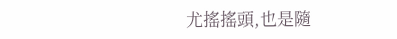尤搖搖頭,也是隨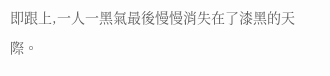即跟上,一人一黑氣最後慢慢消失在了漆黑的天際。